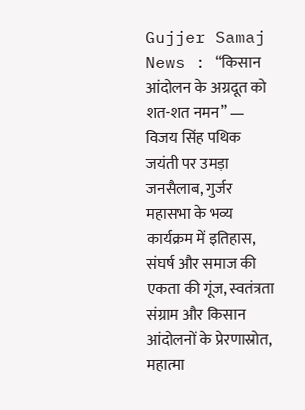Gujjer Samaj News : “किसान आंदोलन के अग्रदूत को शत-शत नमन” — विजय सिंह पथिक जयंती पर उमड़ा जनसैलाब, गुर्जर महासभा के भव्य कार्यक्रम में इतिहास, संघर्ष और समाज की एकता की गूंज, स्वतंत्रता संग्राम और किसान आंदोलनों के प्रेरणास्रोत, महात्मा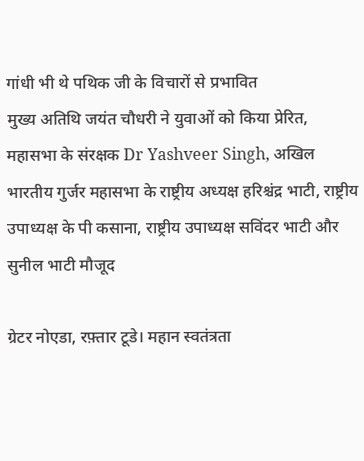गांधी भी थे पथिक जी के विचारों से प्रभावित
मुख्य अतिथि जयंत चौधरी ने युवाओं को किया प्रेरित, महासभा के संरक्षक Dr Yashveer Singh, अखिल भारतीय गुर्जर महासभा के राष्ट्रीय अध्यक्ष हरिश्चंद्र भाटी, राष्ट्रीय उपाध्यक्ष के पी कसाना, राष्ट्रीय उपाध्यक्ष सविंदर भाटी और सुनील भाटी मौजूद

ग्रेटर नोएडा, रफ़्तार टूडे। महान स्वतंत्रता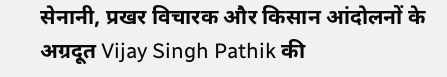सेनानी, प्रखर विचारक और किसान आंदोलनों के अग्रदूत Vijay Singh Pathik की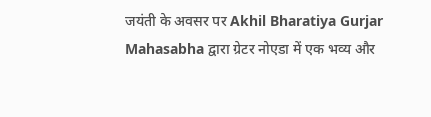जयंती के अवसर पर Akhil Bharatiya Gurjar Mahasabha द्वारा ग्रेटर नोएडा में एक भव्य और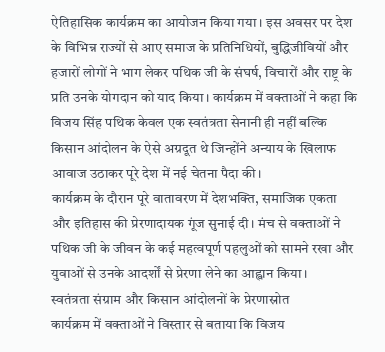ऐतिहासिक कार्यक्रम का आयोजन किया गया। इस अवसर पर देश के विभिन्न राज्यों से आए समाज के प्रतिनिधियों, बुद्धिजीवियों और हजारों लोगों ने भाग लेकर पथिक जी के संघर्ष, विचारों और राष्ट्र के प्रति उनके योगदान को याद किया। कार्यक्रम में वक्ताओं ने कहा कि विजय सिंह पथिक केवल एक स्वतंत्रता सेनानी ही नहीं बल्कि किसान आंदोलन के ऐसे अग्रदूत थे जिन्होंने अन्याय के खिलाफ आवाज उठाकर पूरे देश में नई चेतना पैदा की।
कार्यक्रम के दौरान पूरे वातावरण में देशभक्ति, समाजिक एकता और इतिहास की प्रेरणादायक गूंज सुनाई दी। मंच से वक्ताओं ने पथिक जी के जीवन के कई महत्वपूर्ण पहलुओं को सामने रखा और युवाओं से उनके आदर्शों से प्रेरणा लेने का आह्वान किया।
स्वतंत्रता संग्राम और किसान आंदोलनों के प्रेरणास्रोत
कार्यक्रम में वक्ताओं ने विस्तार से बताया कि विजय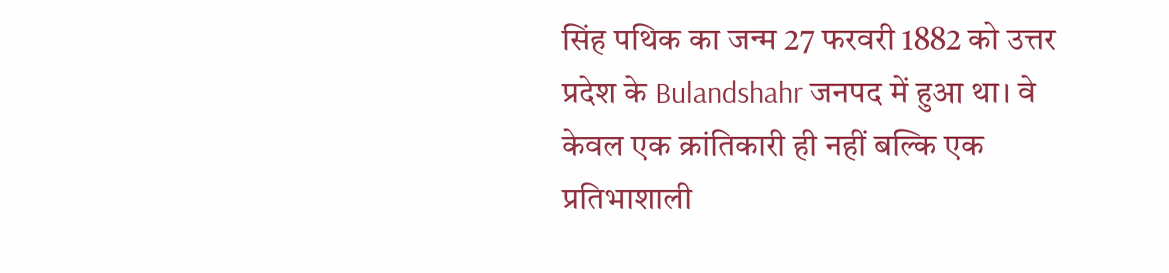सिंह पथिक का जन्म 27 फरवरी 1882 को उत्तर प्रदेश के Bulandshahr जनपद में हुआ था। वे केवल एक क्रांतिकारी ही नहीं बल्कि एक प्रतिभाशाली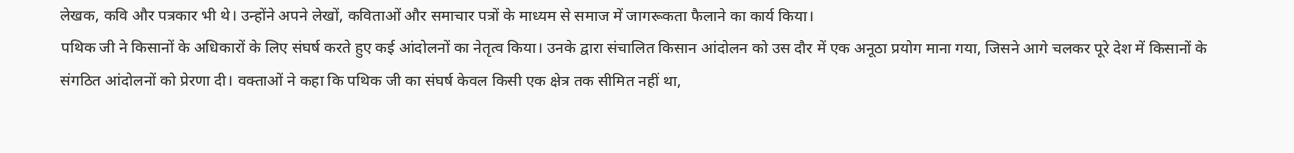लेखक, कवि और पत्रकार भी थे। उन्होंने अपने लेखों, कविताओं और समाचार पत्रों के माध्यम से समाज में जागरूकता फैलाने का कार्य किया।
पथिक जी ने किसानों के अधिकारों के लिए संघर्ष करते हुए कई आंदोलनों का नेतृत्व किया। उनके द्वारा संचालित किसान आंदोलन को उस दौर में एक अनूठा प्रयोग माना गया, जिसने आगे चलकर पूरे देश में किसानों के संगठित आंदोलनों को प्रेरणा दी। वक्ताओं ने कहा कि पथिक जी का संघर्ष केवल किसी एक क्षेत्र तक सीमित नहीं था,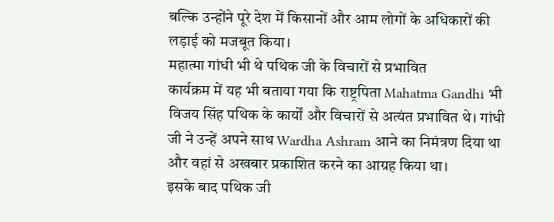बल्कि उन्होंने पूरे देश में किसानों और आम लोगों के अधिकारों की लड़ाई को मजबूत किया।
महात्मा गांधी भी थे पथिक जी के विचारों से प्रभावित
कार्यक्रम में यह भी बताया गया कि राष्ट्रपिता Mahatma Gandhi भी विजय सिंह पथिक के कार्यों और विचारों से अत्यंत प्रभावित थे। गांधी जी ने उन्हें अपने साथ Wardha Ashram आने का निमंत्रण दिया था और वहां से अखबार प्रकाशित करने का आग्रह किया था।
इसके बाद पथिक जी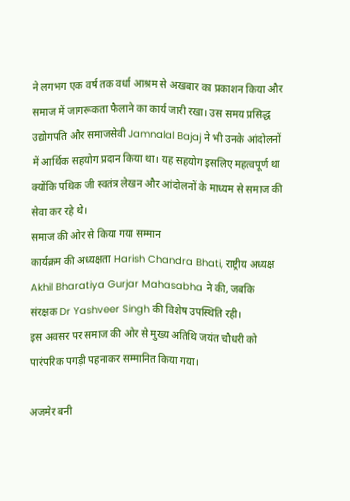ने लगभग एक वर्ष तक वर्धा आश्रम से अखबार का प्रकाशन किया और समाज में जागरूकता फैलाने का कार्य जारी रखा। उस समय प्रसिद्ध उद्योगपति और समाजसेवी Jamnalal Bajaj ने भी उनके आंदोलनों में आर्थिक सहयोग प्रदान किया था। यह सहयोग इसलिए महत्वपूर्ण था क्योंकि पथिक जी स्वतंत्र लेखन और आंदोलनों के माध्यम से समाज की सेवा कर रहे थे।
समाज की ओर से किया गया सम्मान
कार्यक्रम की अध्यक्षता Harish Chandra Bhati, राष्ट्रीय अध्यक्ष Akhil Bharatiya Gurjar Mahasabha ने की, जबकि संरक्षक Dr Yashveer Singh की विशेष उपस्थिति रही।
इस अवसर पर समाज की ओर से मुख्य अतिथि जयंत चौधरी को पारंपरिक पगड़ी पहनाकर सम्मानित किया गया।

अजमेर बनी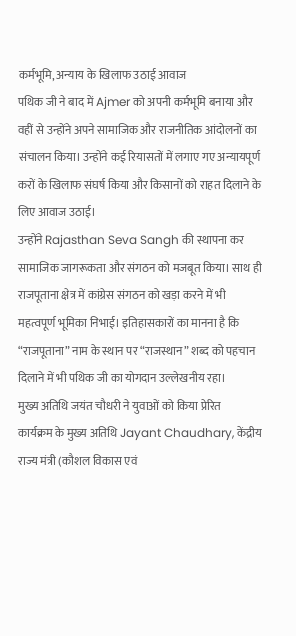कर्मभूमि, अन्याय के खिलाफ उठाई आवाज
पथिक जी ने बाद में Ajmer को अपनी कर्मभूमि बनाया और वहीं से उन्होंने अपने सामाजिक और राजनीतिक आंदोलनों का संचालन किया। उन्होंने कई रियासतों में लगाए गए अन्यायपूर्ण करों के खिलाफ संघर्ष किया और किसानों को राहत दिलाने के लिए आवाज उठाई।
उन्होंने Rajasthan Seva Sangh की स्थापना कर सामाजिक जागरूकता और संगठन को मजबूत किया। साथ ही राजपूताना क्षेत्र में कांग्रेस संगठन को खड़ा करने में भी महत्वपूर्ण भूमिका निभाई। इतिहासकारों का मानना है कि “राजपूताना” नाम के स्थान पर “राजस्थान” शब्द को पहचान दिलाने में भी पथिक जी का योगदान उल्लेखनीय रहा।
मुख्य अतिथि जयंत चौधरी ने युवाओं को किया प्रेरित
कार्यक्रम के मुख्य अतिथि Jayant Chaudhary, केंद्रीय राज्य मंत्री (कौशल विकास एवं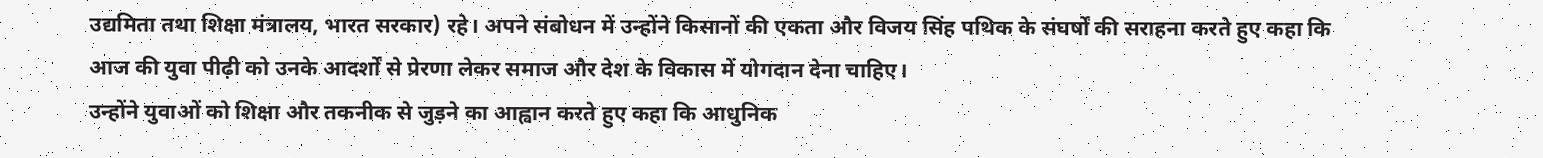उद्यमिता तथा शिक्षा मंत्रालय, भारत सरकार) रहे। अपने संबोधन में उन्होंने किसानों की एकता और विजय सिंह पथिक के संघर्षों की सराहना करते हुए कहा कि आज की युवा पीढ़ी को उनके आदर्शों से प्रेरणा लेकर समाज और देश के विकास में योगदान देना चाहिए।
उन्होंने युवाओं को शिक्षा और तकनीक से जुड़ने का आह्वान करते हुए कहा कि आधुनिक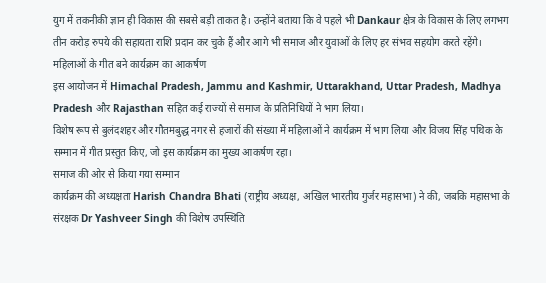युग में तकनीकी ज्ञान ही विकास की सबसे बड़ी ताकत है। उन्होंने बताया कि वे पहले भी Dankaur क्षेत्र के विकास के लिए लगभग तीन करोड़ रुपये की सहायता राशि प्रदान कर चुके हैं और आगे भी समाज और युवाओं के लिए हर संभव सहयोग करते रहेंगे।
महिलाओं के गीत बने कार्यक्रम का आकर्षण
इस आयोजन में Himachal Pradesh, Jammu and Kashmir, Uttarakhand, Uttar Pradesh, Madhya Pradesh और Rajasthan सहित कई राज्यों से समाज के प्रतिनिधियों ने भाग लिया।
विशेष रूप से बुलंदशहर और गौतमबुद्ध नगर से हजारों की संख्या में महिलाओं ने कार्यक्रम में भाग लिया और विजय सिंह पथिक के सम्मान में गीत प्रस्तुत किए, जो इस कार्यक्रम का मुख्य आकर्षण रहा।
समाज की ओर से किया गया सम्मान
कार्यक्रम की अध्यक्षता Harish Chandra Bhati (राष्ट्रीय अध्यक्ष, अखिल भारतीय गुर्जर महासभा) ने की, जबकि महासभा के संरक्षक Dr Yashveer Singh की विशेष उपस्थिति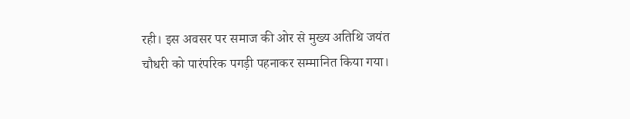रही। इस अवसर पर समाज की ओर से मुख्य अतिथि जयंत चौधरी को पारंपरिक पगड़ी पहनाकर सम्मानित किया गया।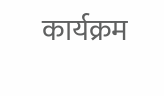कार्यक्रम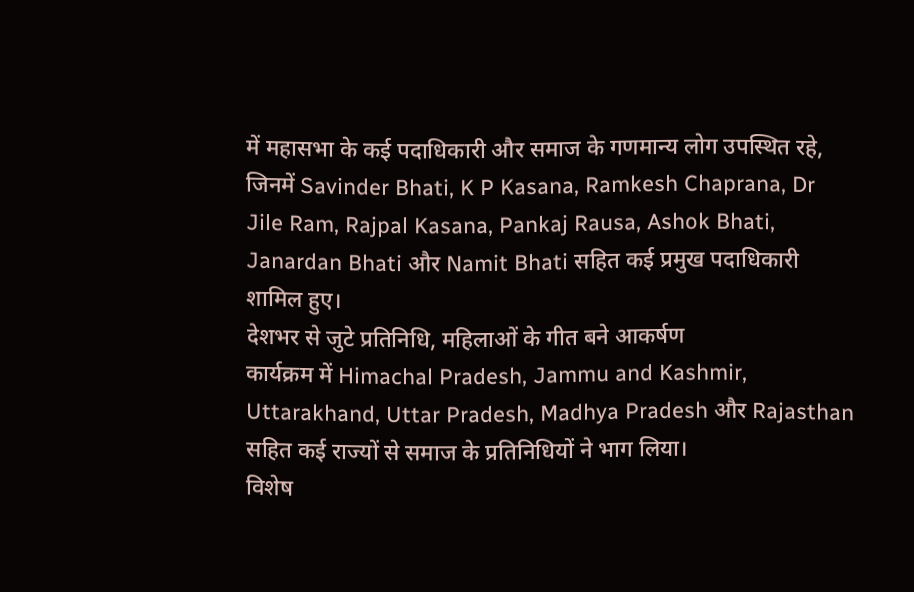में महासभा के कई पदाधिकारी और समाज के गणमान्य लोग उपस्थित रहे, जिनमें Savinder Bhati, K P Kasana, Ramkesh Chaprana, Dr Jile Ram, Rajpal Kasana, Pankaj Rausa, Ashok Bhati, Janardan Bhati और Namit Bhati सहित कई प्रमुख पदाधिकारी शामिल हुए।
देशभर से जुटे प्रतिनिधि, महिलाओं के गीत बने आकर्षण
कार्यक्रम में Himachal Pradesh, Jammu and Kashmir, Uttarakhand, Uttar Pradesh, Madhya Pradesh और Rajasthan सहित कई राज्यों से समाज के प्रतिनिधियों ने भाग लिया।
विशेष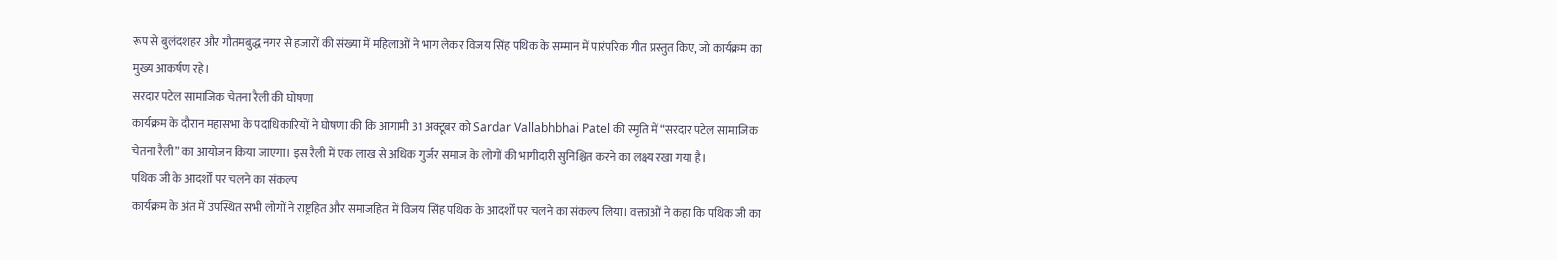रूप से बुलंदशहर और गौतमबुद्ध नगर से हजारों की संख्या में महिलाओं ने भाग लेकर विजय सिंह पथिक के सम्मान में पारंपरिक गीत प्रस्तुत किए, जो कार्यक्रम का मुख्य आकर्षण रहे।
सरदार पटेल सामाजिक चेतना रैली की घोषणा
कार्यक्रम के दौरान महासभा के पदाधिकारियों ने घोषणा की कि आगामी 31 अक्टूबर को Sardar Vallabhbhai Patel की स्मृति में “सरदार पटेल सामाजिक चेतना रैली” का आयोजन किया जाएगा। इस रैली में एक लाख से अधिक गुर्जर समाज के लोगों की भागीदारी सुनिश्चित करने का लक्ष्य रखा गया है।
पथिक जी के आदर्शों पर चलने का संकल्प
कार्यक्रम के अंत में उपस्थित सभी लोगों ने राष्ट्रहित और समाजहित में विजय सिंह पथिक के आदर्शों पर चलने का संकल्प लिया। वक्ताओं ने कहा कि पथिक जी का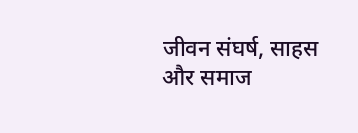जीवन संघर्ष, साहस और समाज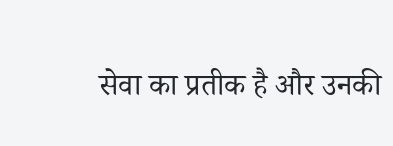सेवा का प्रतीक है और उनकी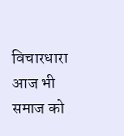विचारधारा आज भी समाज को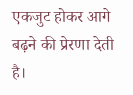एकजुट होकर आगे बढ़ने की प्रेरणा देती है।